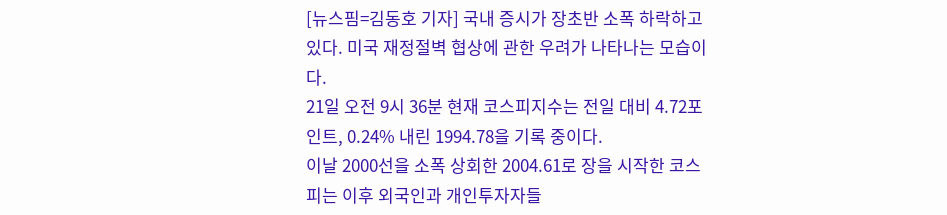[뉴스핌=김동호 기자] 국내 증시가 장초반 소폭 하락하고 있다. 미국 재정절벽 협상에 관한 우려가 나타나는 모습이다.
21일 오전 9시 36분 현재 코스피지수는 전일 대비 4.72포인트, 0.24% 내린 1994.78을 기록 중이다.
이날 2000선을 소폭 상회한 2004.61로 장을 시작한 코스피는 이후 외국인과 개인투자자들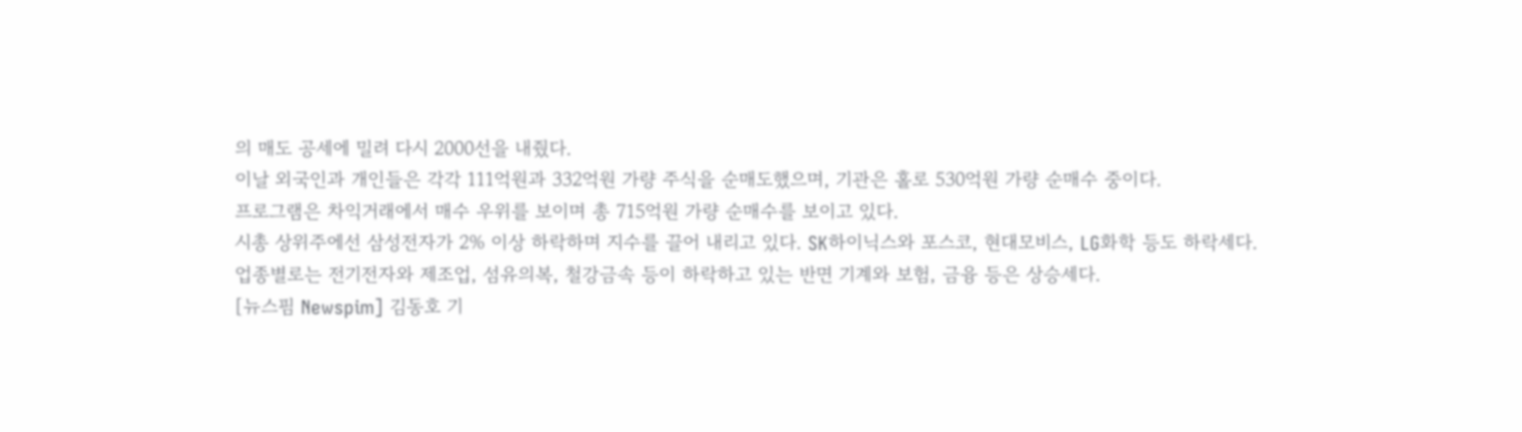의 매도 공세에 밀려 다시 2000선을 내줬다.
이날 외국인과 개인들은 각각 111억원과 332억원 가량 주식을 순매도했으며, 기관은 홀로 530억원 가량 순매수 중이다.
프로그램은 차익거래에서 매수 우위를 보이며 총 715억원 가량 순매수를 보이고 있다.
시총 상위주에선 삼성전자가 2% 이상 하락하며 지수를 끌어 내리고 있다. SK하이닉스와 포스코, 현대모비스, LG화학 등도 하락세다.
업종별로는 전기전자와 제조업, 섬유의복, 철강금속 등이 하락하고 있는 반면 기계와 보험, 금융 등은 상승세다.
[뉴스핌 Newspim] 김동호 기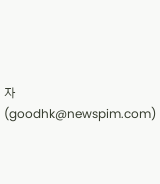자 (goodhk@newspim.com)